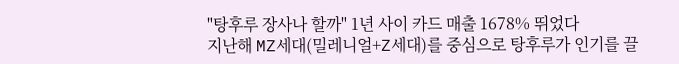"탕후루 장사나 할까" 1년 사이 카드 매출 1678% 뛰었다
지난해 MZ세대(밀레니얼+Z세대)를 중심으로 탕후루가 인기를 끌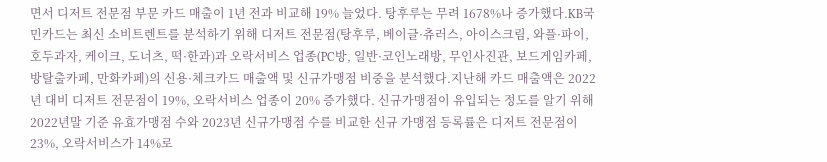면서 디저트 전문점 부문 카드 매출이 1년 전과 비교해 19% 늘었다. 탕후루는 무려 1678%나 증가했다.KB국민카드는 최신 소비트렌트를 분석하기 위해 디저트 전문점(탕후루, 베이글·츄러스, 아이스크림, 와플·파이, 호두과자, 케이크, 도너츠, 떡·한과)과 오락서비스 업종(PC방, 일반·코인노래방, 무인사진관, 보드게임카페, 방탈출카페, 만화카페)의 신용·체크카드 매출액 및 신규가맹점 비중을 분석했다.지난해 카드 매출액은 2022년 대비 디저트 전문점이 19%, 오락서비스 업종이 20% 증가했다. 신규가맹점이 유입되는 정도를 알기 위해 2022년말 기준 유효가맹점 수와 2023년 신규가맹점 수를 비교한 신규 가맹점 등록률은 디저트 전문점이 23%, 오락서비스가 14%로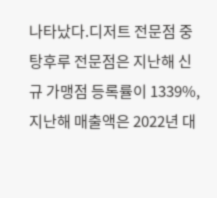나타났다.디저트 전문점 중 탕후루 전문점은 지난해 신규 가맹점 등록률이 1339%, 지난해 매출액은 2022년 대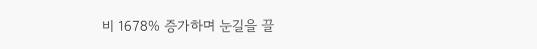비 1678% 증가하며 눈길을 끌